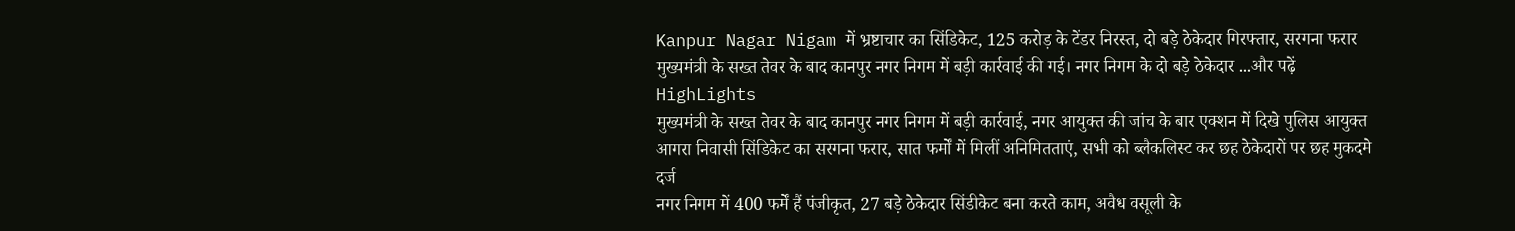Kanpur Nagar Nigam में भ्रष्टाचार का सिंडिकेट, 125 करोड़ के टेंडर निरस्त, दो बड़े ठेकेदार गिरफ्तार, सरगना फरार
मुख्यमंत्री के सख्त तेवर के बाद कानपुर नगर निगम में बड़ी कार्रवाई की गई। नगर निगम के दो बड़े ठेकेदार ...और पढ़ें
HighLights
मुख्यमंत्री के सख्त तेवर के बाद कानपुर नगर निगम में बड़ी कार्रवाई, नगर आयुक्त की जांच के बार एक्शन में दिखे पुलिस आयुक्त
आगरा निवासी सिंडिकेट का सरगना फरार, सात फर्मों में मिलीं अनिमितताएं, सभी को ब्लैकलिस्ट कर छह ठेकेदारों पर छह मुकदमे दर्ज
नगर निगम में 400 फर्में हैं पंजीकृत, 27 बड़े ठेकेदार सिंडीकेट बना करते काम, अवैध वसूली के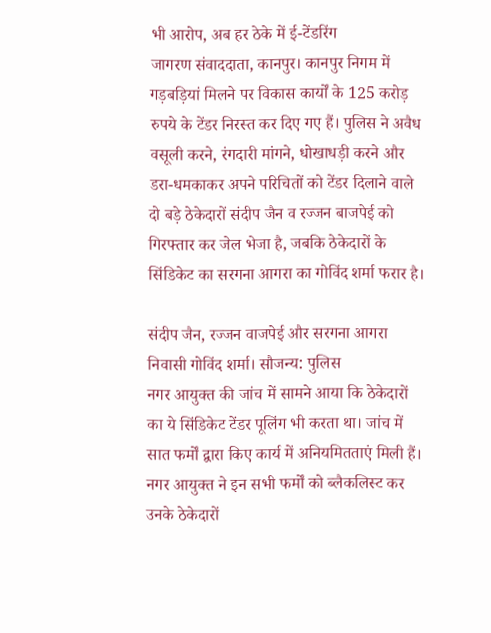भी आरोप, अब हर ठेके में ई-टेंडरिंग
जागरण संवाददाता, कानपुर। कानपुर निगम में गड़बड़ियां मिलने पर विकास कार्यों के 125 करोड़ रुपये के टेंडर निरस्त कर दिए गए हैं। पुलिस ने अवैध वसूली करने, रंगदारी मांगने, धोखाधड़ी करने और डरा-धमकाकर अपने परिचितों को टेंडर दिलाने वाले दो बड़े ठेकेदारों संदीप जैन व रज्जन बाजपेई को गिरफ्तार कर जेल भेजा है, जबकि ठेकेदारों के सिंडिकेट का सरगना आगरा का गोविंद शर्मा फरार है।

संदीप जैन, रज्जन वाजपेई और सरगना आगरा निवासी गोविंद शर्मा। सौजन्य: पुलिस
नगर आयुक्त की जांच में सामने आया कि ठेकेदारों का ये सिंडिकेट टेंडर पूलिंग भी करता था। जांच में सात फर्मों द्वारा किए कार्य में अनियमितताएं मिली हैं। नगर आयुक्त ने इन सभी फर्मों को ब्लैकलिस्ट कर उनके ठेकेदारों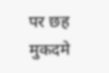पर छह मुकदमे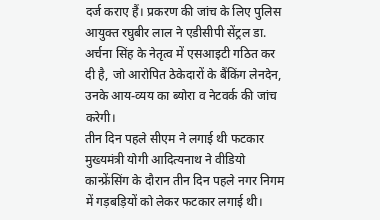दर्ज कराए हैं। प्रकरण की जांच के लिए पुलिस आयुक्त रघुबीर लाल ने एडीसीपी सेंट्रल डा. अर्चना सिंह के नेतृत्व में एसआइटी गठित कर दी है, जो आरोपित ठेकेदारों के बैंकिंग लेनदेन, उनके आय-व्यय का ब्योरा व नेटवर्क की जांच करेगी।
तीन दिन पहले सीएम ने लगाई थी फटकार
मुख्यमंत्री योगी आदित्यनाथ ने वीडियो कान्फ्रेंसिंग के दौरान तीन दिन पहले नगर निगम में गड़बड़ियों को लेकर फटकार लगाई थी।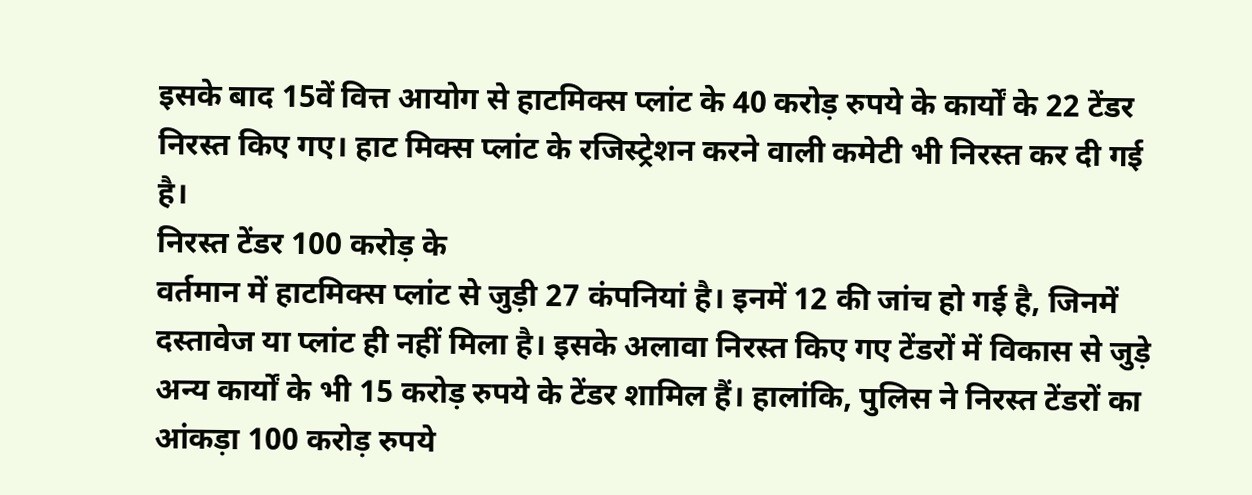इसके बाद 15वें वित्त आयोग से हाटमिक्स प्लांट के 40 करोड़ रुपये के कार्यों के 22 टेंडर निरस्त किए गए। हाट मिक्स प्लांट के रजिस्ट्रेशन करने वाली कमेटी भी निरस्त कर दी गई है।
निरस्त टेंडर 100 करोड़ के
वर्तमान में हाटमिक्स प्लांट से जुड़ी 27 कंपनियां है। इनमें 12 की जांच हो गई है, जिनमें दस्तावेज या प्लांट ही नहीं मिला है। इसके अलावा निरस्त किए गए टेंडरों में विकास से जुड़े अन्य कार्यों के भी 15 करोड़ रुपये के टेंडर शामिल हैं। हालांकि, पुलिस ने निरस्त टेंडरों का आंकड़ा 100 करोड़ रुपये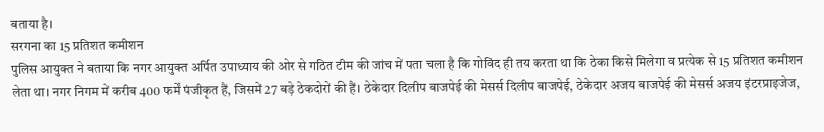बताया है।
सरगना का 15 प्रतिशत कमीशन
पुलिस आयुक्त ने बताया कि नगर आयुक्त अर्पित उपाध्याय की ओर से गठित टीम की जांच में पता चला है कि गोविंद ही तय करता था कि ठेका किसे मिलेगा व प्रत्येक से 15 प्रतिशत कमीशन लेता था। नगर निगम में करीब 400 फर्में पंजीकृत हैं, जिसमें 27 बड़े ठेकदोरों की हैं। ठेकेदार दिलीप बाजपेई की मेसर्स दिलीप बाजपेई, ठेकेदार अजय बाजपेई की मेसर्स अजय इंटरप्राइजेज,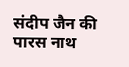संदीप जैन की पारस नाथ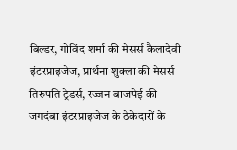बिल्डर, गोविंद शर्मा की मेसर्स कैलादेवी इंटरप्राइजेज, प्रार्थना शुक्ला की मेसर्स तिरुपति ट्रेडर्स, रज्जन बाजपेई की जगदंबा इंटरप्राइजेज के ठेकेदारों के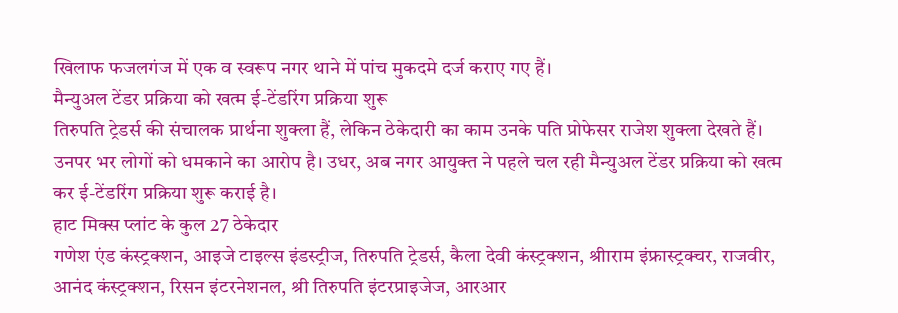खिलाफ फजलगंज में एक व स्वरूप नगर थाने में पांच मुकदमे दर्ज कराए गए हैं।
मैन्युअल टेंडर प्रक्रिया को खत्म ई-टेंडरिंग प्रक्रिया शुरू
तिरुपति ट्रेडर्स की संचालक प्रार्थना शुक्ला हैं, लेकिन ठेकेदारी का काम उनके पति प्रोफेसर राजेश शुक्ला देखते हैं। उनपर भर लोगों को धमकाने का आरोप है। उधर, अब नगर आयुक्त ने पहले चल रही मैन्युअल टेंडर प्रक्रिया को खत्म कर ई-टेंडरिंग प्रक्रिया शुरू कराई है।
हाट मिक्स प्लांट के कुल 27 ठेकेदार
गणेश एंड कंस्ट्रक्शन, आइजे टाइल्स इंडस्ट्रीज, तिरुपति ट्रेडर्स, कैला देवी कंस्ट्रक्शन, श्रीाराम इंफ्रास्ट्रक्चर, राजवीर, आनंद कंस्ट्रक्शन, रिसन इंटरनेशनल, श्री तिरुपति इंटरप्राइजेज, आरआर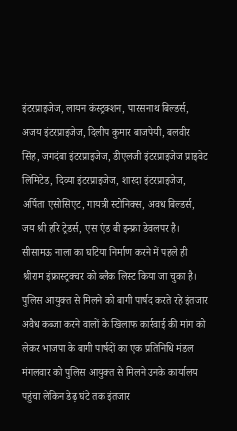इंटरप्राइजेज, लायन कंस्ट्रक्शन, पारसनाथ बिल्डर्स, अजय इंटरप्राइजेज, दिलीप कुमार बाजपेयी, बलवीर सिंह, जगदंबा इंटरप्राइजेज, डीएलजी इंटरप्राइजेज प्राइवेट लिमिटेड, दिव्या इंटरप्राइजेज, शारदा इंटरप्राइजेज, अर्पिता एसोसिएट, गायत्री स्टोनिक्स, अवध बिल्डर्स, जय श्री हरि ट्रेडर्स, एस एंड बी इन्फ्रा डेवलपर है। सीसामऊ नाला का घटिया निर्माण करने में पहले ही श्रीराम इंफ्रास्ट्रक्चर को ब्लैक लिस्ट किया जा चुका है।
पुलिस आयुक्त से मिलने को बागी पार्षद करते रहे इंतजार
अवैध कब्जा करने वालों के खिलाफ कार्रवाई की मांग को लेकर भाजपा के बागी पार्षदों का एक प्रतिनिधि मंडल मंगलवार को पुलिस आयुक्त से मिलने उनके कार्यालय पहुंचा लेकिन डेढ़ घंटे तक इंतजार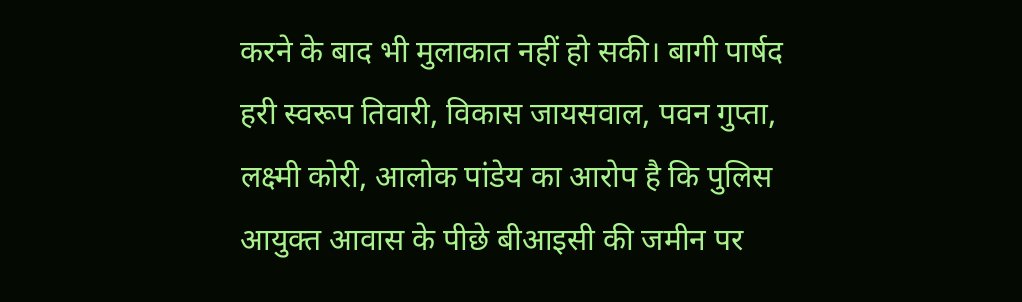करने के बाद भी मुलाकात नहीं हो सकी। बागी पार्षद हरी स्वरूप तिवारी, विकास जायसवाल, पवन गुप्ता, लक्ष्मी कोरी, आलोक पांडेय का आरोप है कि पुलिस आयुक्त आवास के पीछे बीआइसी की जमीन पर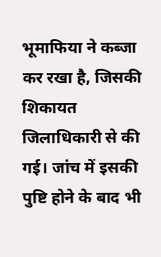भूमाफिया ने कब्जा कर रखा है, जिसकी शिकायत जिलाधिकारी से की गई। जांच में इसकी पुष्टि होने के बाद भी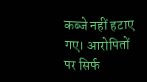कब्जे नहीं हटाए गए। आरोपितों पर सिर्फ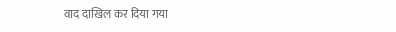वाद दाखिल कर दिया गया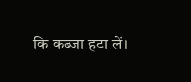कि कब्जा हटा लें।